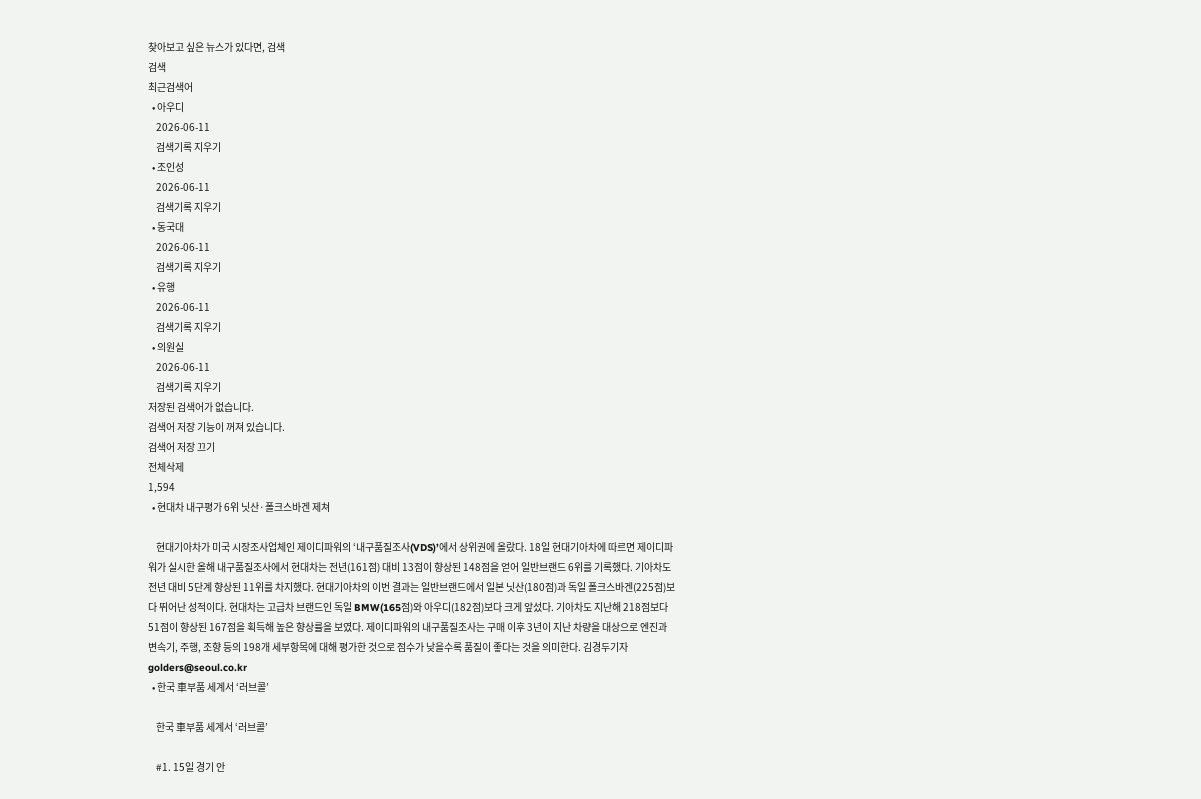찾아보고 싶은 뉴스가 있다면, 검색
검색
최근검색어
  • 아우디
    2026-06-11
    검색기록 지우기
  • 조인성
    2026-06-11
    검색기록 지우기
  • 동국대
    2026-06-11
    검색기록 지우기
  • 유행
    2026-06-11
    검색기록 지우기
  • 의원실
    2026-06-11
    검색기록 지우기
저장된 검색어가 없습니다.
검색어 저장 기능이 꺼져 있습니다.
검색어 저장 끄기
전체삭제
1,594
  • 현대차 내구평가 6위 닛산·폴크스바겐 제쳐

    현대기아차가 미국 시장조사업체인 제이디파워의 ‘내구품질조사(VDS)’에서 상위권에 올랐다. 18일 현대기아차에 따르면 제이디파워가 실시한 올해 내구품질조사에서 현대차는 전년(161점) 대비 13점이 향상된 148점을 얻어 일반브랜드 6위를 기록했다. 기아차도 전년 대비 5단계 향상된 11위를 차지했다. 현대기아차의 이번 결과는 일반브랜드에서 일본 닛산(180점)과 독일 폴크스바겐(225점)보다 뛰어난 성적이다. 현대차는 고급차 브랜드인 독일 BMW(165점)와 아우디(182점)보다 크게 앞섰다. 기아차도 지난해 218점보다 51점이 향상된 167점을 획득해 높은 향상률을 보였다. 제이디파워의 내구품질조사는 구매 이후 3년이 지난 차량을 대상으로 엔진과 변속기, 주행, 조향 등의 198개 세부항목에 대해 평가한 것으로 점수가 낮을수록 품질이 좋다는 것을 의미한다. 김경두기자 golders@seoul.co.kr
  • 한국 車부품 세계서 ‘러브콜’

    한국 車부품 세계서 ‘러브콜’

    #1. 15일 경기 안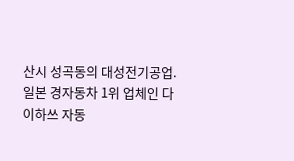산시 성곡동의 대성전기공업. 일본 경자동차 1위 업체인 다이하쓰 자동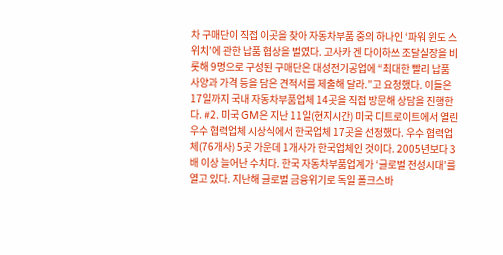차 구매단이 직접 이곳을 찾아 자동차부품 중의 하나인 ‘파워 윈도 스위치’에 관한 납품 협상을 벌였다. 고사카 겐 다이하쓰 조달실장을 비롯해 9명으로 구성된 구매단은 대성전기공업에 “최대한 빨리 납품 사양과 가격 등을 담은 견적서를 제출해 달라.”고 요청했다. 이들은 17일까지 국내 자동차부품업체 14곳을 직접 방문해 상담을 진행한다. #2. 미국 GM은 지난 11일(현지시간) 미국 디트로이트에서 열린 우수 협력업체 시상식에서 한국업체 17곳을 선정했다. 우수 협력업체(76개사) 5곳 가운데 1개사가 한국업체인 것이다. 2005년보다 3배 이상 늘어난 수치다. 한국 자동차부품업계가 ‘글로벌 전성시대’를 열고 있다. 지난해 글로벌 금융위기로 독일 폴크스바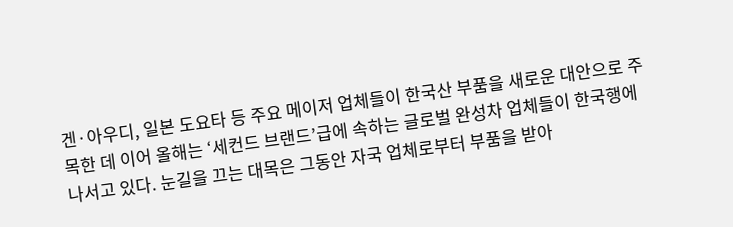겐·아우디, 일본 도요타 등 주요 메이저 업체들이 한국산 부품을 새로운 대안으로 주목한 데 이어 올해는 ‘세컨드 브랜드’급에 속하는 글로벌 완성차 업체들이 한국행에 나서고 있다. 눈길을 끄는 대목은 그동안 자국 업체로부터 부품을 받아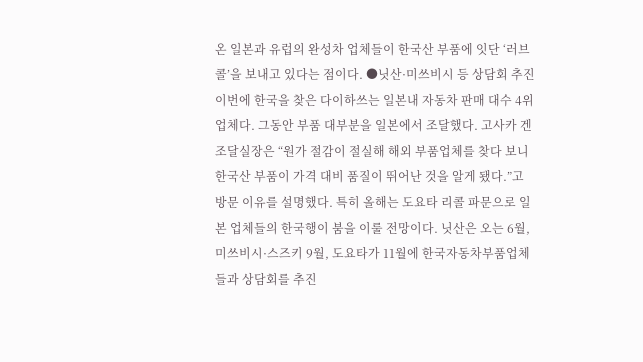온 일본과 유럽의 완성차 업체들이 한국산 부품에 잇단 ‘러브콜’을 보내고 있다는 점이다. ●닛산·미쓰비시 등 상담회 추진 이번에 한국을 찾은 다이하쓰는 일본내 자동차 판매 대수 4위 업체다. 그동안 부품 대부분을 일본에서 조달했다. 고사카 겐 조달실장은 “원가 절감이 절실해 해외 부품업체를 찾다 보니 한국산 부품이 가격 대비 품질이 뛰어난 것을 알게 됐다.”고 방문 이유를 설명했다. 특히 올해는 도요타 리콜 파문으로 일본 업체들의 한국행이 붐을 이룰 전망이다. 닛산은 오는 6월, 미쓰비시·스즈키 9월, 도요타가 11월에 한국자동차부품업체들과 상담회를 추진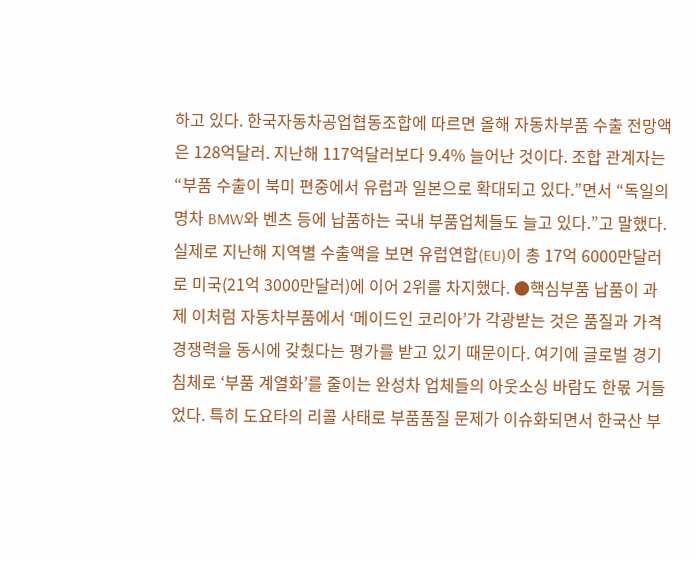하고 있다. 한국자동차공업협동조합에 따르면 올해 자동차부품 수출 전망액은 128억달러. 지난해 117억달러보다 9.4% 늘어난 것이다. 조합 관계자는 “부품 수출이 북미 편중에서 유럽과 일본으로 확대되고 있다.”면서 “독일의 명차 BMW와 벤츠 등에 납품하는 국내 부품업체들도 늘고 있다.”고 말했다. 실제로 지난해 지역별 수출액을 보면 유럽연합(EU)이 총 17억 6000만달러로 미국(21억 3000만달러)에 이어 2위를 차지했다. ●핵심부품 납품이 과제 이처럼 자동차부품에서 ‘메이드인 코리아’가 각광받는 것은 품질과 가격 경쟁력을 동시에 갖췄다는 평가를 받고 있기 때문이다. 여기에 글로벌 경기침체로 ‘부품 계열화’를 줄이는 완성차 업체들의 아웃소싱 바람도 한몫 거들었다. 특히 도요타의 리콜 사태로 부품품질 문제가 이슈화되면서 한국산 부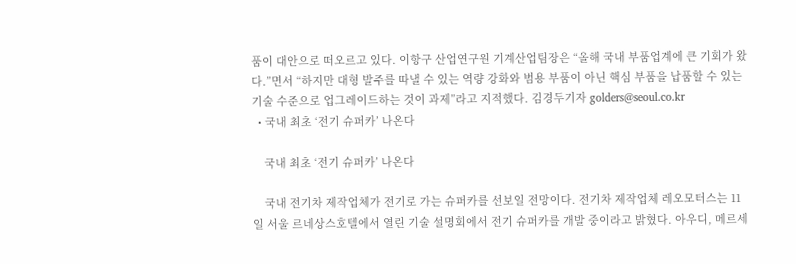품이 대안으로 떠오르고 있다. 이항구 산업연구원 기계산업팀장은 “올해 국내 부품업계에 큰 기회가 왔다.”면서 “하지만 대형 발주를 따낼 수 있는 역량 강화와 범용 부품이 아닌 핵심 부품을 납품할 수 있는 기술 수준으로 업그레이드하는 것이 과제”라고 지적했다. 김경두기자 golders@seoul.co.kr
  • 국내 최초 ‘전기 슈퍼카’ 나온다

    국내 최초 ‘전기 슈퍼카’ 나온다

    국내 전기차 제작업체가 전기로 가는 슈퍼카를 선보일 전망이다. 전기차 제작업체 레오모터스는 11일 서울 르네상스호텔에서 열린 기술 설명회에서 전기 슈퍼카를 개발 중이라고 밝혔다. 아우디, 메르세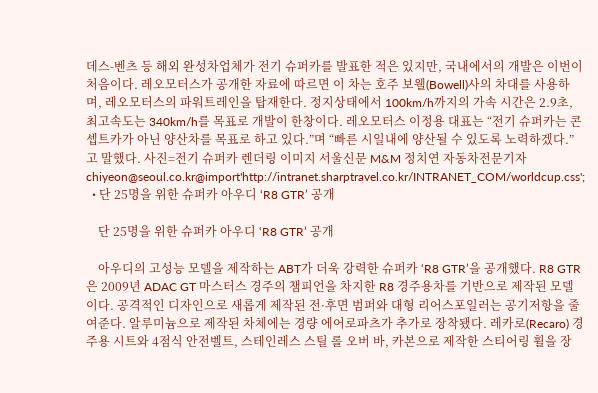데스-벤츠 등 해외 완성차업체가 전기 슈퍼카를 발표한 적은 있지만, 국내에서의 개발은 이번이 처음이다. 레오모터스가 공개한 자료에 따르면 이 차는 호주 보웰(Bowell)사의 차대를 사용하며, 레오모터스의 파워트레인을 탑재한다. 정지상태에서 100km/h까지의 가속 시간은 2.9초, 최고속도는 340km/h를 목표로 개발이 한창이다. 레오모터스 이정용 대표는 “전기 슈퍼카는 콘셉트카가 아닌 양산차를 목표로 하고 있다.”며 “빠른 시일내에 양산될 수 있도록 노력하겠다.”고 말했다. 사진=전기 슈퍼카 렌더링 이미지 서울신문 M&M 정치연 자동차전문기자 chiyeon@seoul.co.kr@import'http://intranet.sharptravel.co.kr/INTRANET_COM/worldcup.css';
  • 단 25명을 위한 슈퍼카 아우디 ‘R8 GTR’ 공개

    단 25명을 위한 슈퍼카 아우디 ‘R8 GTR’ 공개

    아우디의 고성능 모델을 제작하는 ABT가 더욱 강력한 슈퍼카 ‘R8 GTR’을 공개했다. R8 GTR은 2009년 ADAC GT 마스터스 경주의 챔피언을 차지한 R8 경주용차를 기반으로 제작된 모델이다. 공격적인 디자인으로 새롭게 제작된 전·후면 범퍼와 대형 리어스포일러는 공기저항을 줄여준다. 알루미늄으로 제작된 차체에는 경량 에어로파츠가 추가로 장착됐다. 레카로(Recaro) 경주용 시트와 4점식 안전벨트, 스테인레스 스틸 롤 오버 바, 카본으로 제작한 스티어링 휠을 장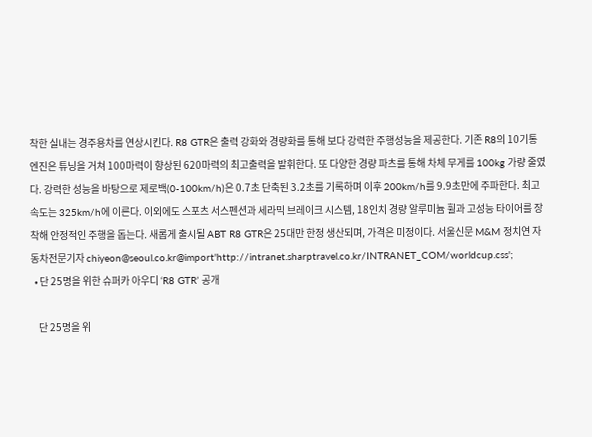착한 실내는 경주용차를 연상시킨다. R8 GTR은 출력 강화와 경량화를 통해 보다 강력한 주행성능을 제공한다. 기존 R8의 10기통 엔진은 튜닝을 거쳐 100마력이 향상된 620마력의 최고출력을 발휘한다. 또 다양한 경량 파츠를 통해 차체 무게를 100kg 가량 줄였다. 강력한 성능을 바탕으로 제로백(0-100km/h)은 0.7초 단축된 3.2초를 기록하며 이후 200km/h를 9.9초만에 주파한다. 최고속도는 325km/h에 이른다. 이외에도 스포츠 서스펜션과 세라믹 브레이크 시스템, 18인치 경량 알루미늄 휠과 고성능 타이어를 장착해 안정적인 주행을 돕는다. 새롭게 출시될 ABT R8 GTR은 25대만 한정 생산되며, 가격은 미정이다. 서울신문 M&M 정치연 자동차전문기자 chiyeon@seoul.co.kr@import'http://intranet.sharptravel.co.kr/INTRANET_COM/worldcup.css';
  • 단 25명을 위한 슈퍼카 아우디 ‘R8 GTR’ 공개

    단 25명을 위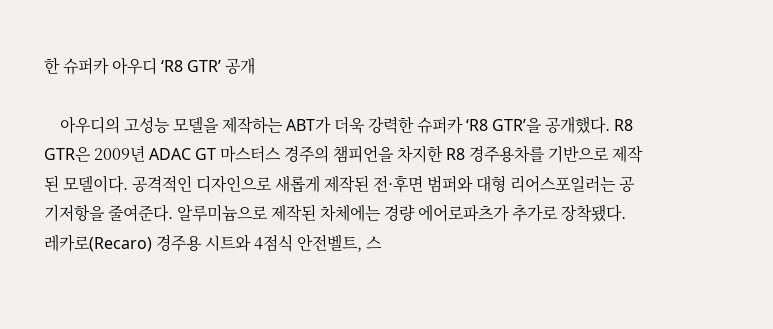한 슈퍼카 아우디 ‘R8 GTR’ 공개

    아우디의 고성능 모델을 제작하는 ABT가 더욱 강력한 슈퍼카 ‘R8 GTR’을 공개했다. R8 GTR은 2009년 ADAC GT 마스터스 경주의 챔피언을 차지한 R8 경주용차를 기반으로 제작된 모델이다. 공격적인 디자인으로 새롭게 제작된 전·후면 범퍼와 대형 리어스포일러는 공기저항을 줄여준다. 알루미늄으로 제작된 차체에는 경량 에어로파츠가 추가로 장착됐다. 레카로(Recaro) 경주용 시트와 4점식 안전벨트, 스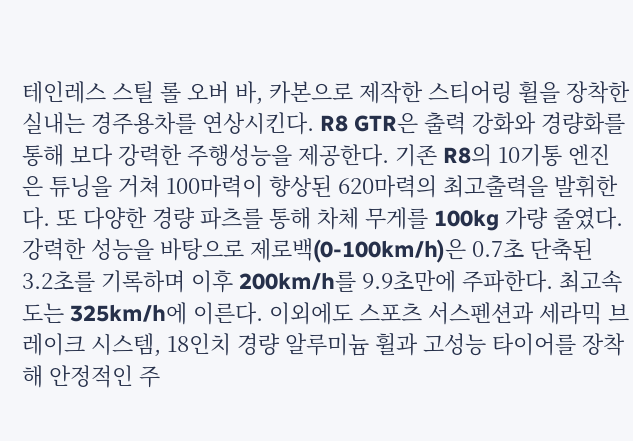테인레스 스틸 롤 오버 바, 카본으로 제작한 스티어링 휠을 장착한 실내는 경주용차를 연상시킨다. R8 GTR은 출력 강화와 경량화를 통해 보다 강력한 주행성능을 제공한다. 기존 R8의 10기통 엔진은 튜닝을 거쳐 100마력이 향상된 620마력의 최고출력을 발휘한다. 또 다양한 경량 파츠를 통해 차체 무게를 100kg 가량 줄였다. 강력한 성능을 바탕으로 제로백(0-100km/h)은 0.7초 단축된 3.2초를 기록하며 이후 200km/h를 9.9초만에 주파한다. 최고속도는 325km/h에 이른다. 이외에도 스포츠 서스펜션과 세라믹 브레이크 시스템, 18인치 경량 알루미늄 휠과 고성능 타이어를 장착해 안정적인 주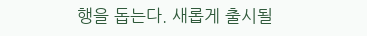행을 돕는다. 새롭게 출시될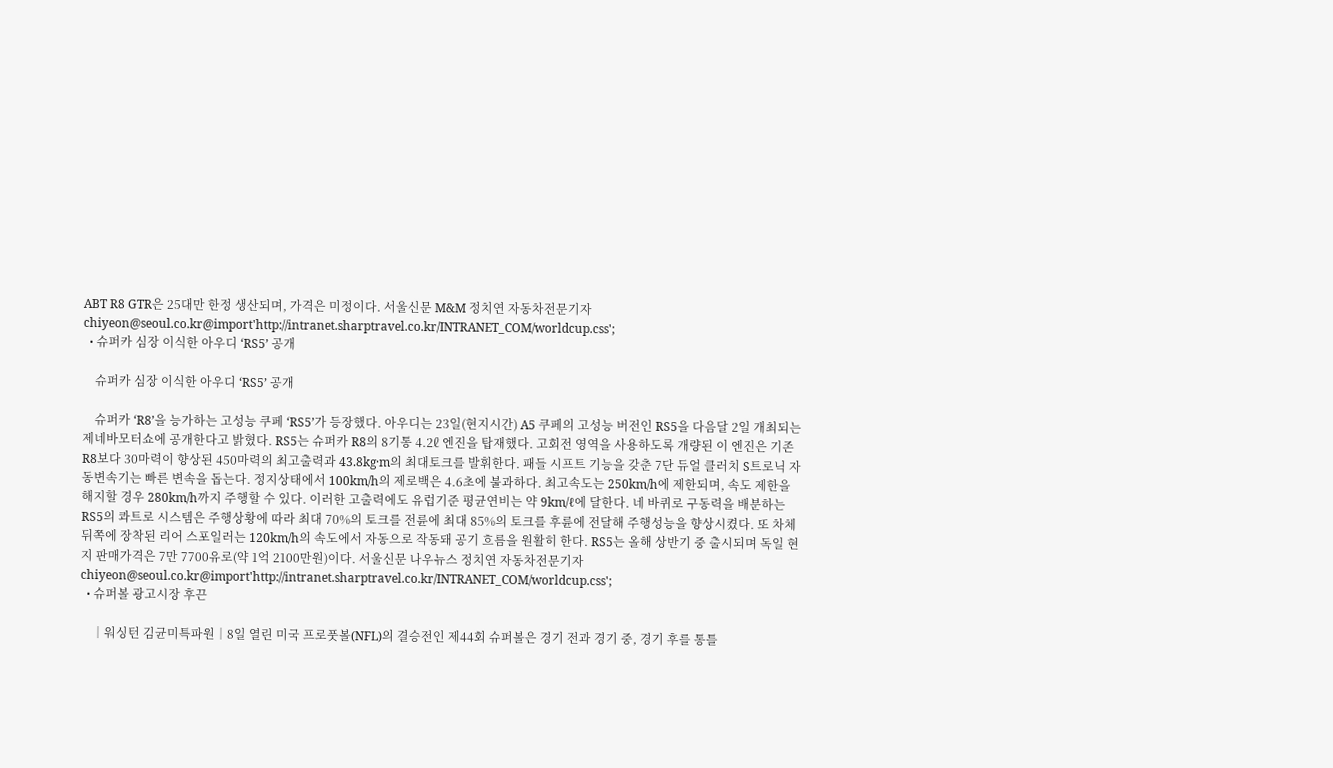ABT R8 GTR은 25대만 한정 생산되며, 가격은 미정이다. 서울신문 M&M 정치연 자동차전문기자 chiyeon@seoul.co.kr@import'http://intranet.sharptravel.co.kr/INTRANET_COM/worldcup.css';
  • 슈퍼카 심장 이식한 아우디 ‘RS5’ 공개

    슈퍼카 심장 이식한 아우디 ‘RS5’ 공개

    슈퍼카 ‘R8’을 능가하는 고성능 쿠페 ‘RS5’가 등장했다. 아우디는 23일(현지시간) A5 쿠페의 고성능 버전인 RS5을 다음달 2일 개최되는 제네바모터쇼에 공개한다고 밝혔다. RS5는 슈퍼카 R8의 8기통 4.2ℓ 엔진을 탑재했다. 고회전 영역을 사용하도록 개량된 이 엔진은 기존 R8보다 30마력이 향상된 450마력의 최고출력과 43.8kg·m의 최대토크를 발휘한다. 패들 시프트 기능을 갖춘 7단 듀얼 클러치 S트로닉 자동변속기는 빠른 변속을 돕는다. 정지상태에서 100km/h의 제로백은 4.6초에 불과하다. 최고속도는 250km/h에 제한되며, 속도 제한을 해지할 경우 280km/h까지 주행할 수 있다. 이러한 고출력에도 유럽기준 평균연비는 약 9km/ℓ에 달한다. 네 바퀴로 구동력을 배분하는 RS5의 콰트로 시스템은 주행상황에 따라 최대 70%의 토크를 전륜에 최대 85%의 토크를 후륜에 전달해 주행성능을 향상시켰다. 또 차체 뒤쪽에 장착된 리어 스포일러는 120km/h의 속도에서 자동으로 작동돼 공기 흐름을 원활히 한다. RS5는 올해 상반기 중 출시되며 독일 현지 판매가격은 7만 7700유로(약 1억 2100만원)이다. 서울신문 나우뉴스 정치연 자동차전문기자 chiyeon@seoul.co.kr@import'http://intranet.sharptravel.co.kr/INTRANET_COM/worldcup.css';
  • 슈퍼볼 광고시장 후끈

    │워싱턴 김균미특파원│8일 열린 미국 프로풋볼(NFL)의 결승전인 제44회 슈퍼볼은 경기 전과 경기 중, 경기 후를 통틀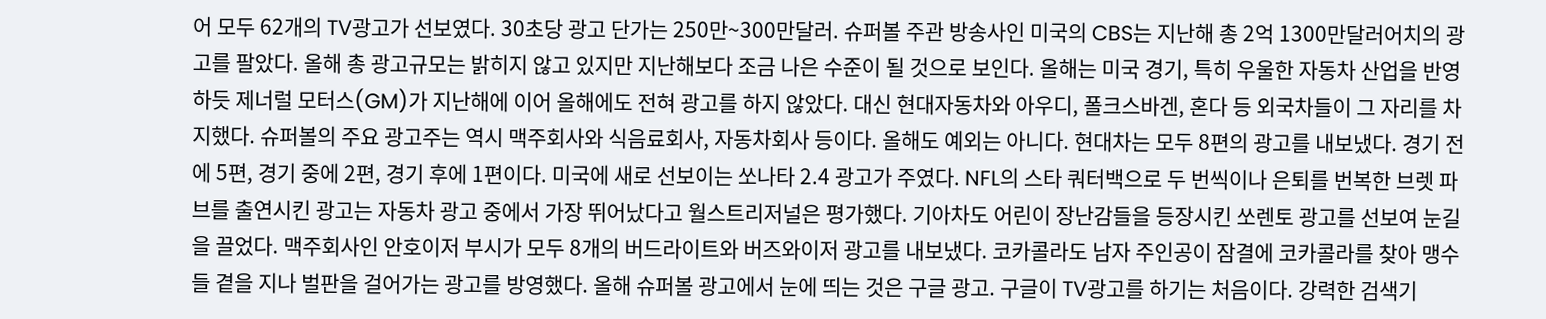어 모두 62개의 TV광고가 선보였다. 30초당 광고 단가는 250만~300만달러. 슈퍼볼 주관 방송사인 미국의 CBS는 지난해 총 2억 1300만달러어치의 광고를 팔았다. 올해 총 광고규모는 밝히지 않고 있지만 지난해보다 조금 나은 수준이 될 것으로 보인다. 올해는 미국 경기, 특히 우울한 자동차 산업을 반영하듯 제너럴 모터스(GM)가 지난해에 이어 올해에도 전혀 광고를 하지 않았다. 대신 현대자동차와 아우디, 폴크스바겐, 혼다 등 외국차들이 그 자리를 차지했다. 슈퍼볼의 주요 광고주는 역시 맥주회사와 식음료회사, 자동차회사 등이다. 올해도 예외는 아니다. 현대차는 모두 8편의 광고를 내보냈다. 경기 전에 5편, 경기 중에 2편, 경기 후에 1편이다. 미국에 새로 선보이는 쏘나타 2.4 광고가 주였다. NFL의 스타 쿼터백으로 두 번씩이나 은퇴를 번복한 브렛 파브를 출연시킨 광고는 자동차 광고 중에서 가장 뛰어났다고 월스트리저널은 평가했다. 기아차도 어린이 장난감들을 등장시킨 쏘렌토 광고를 선보여 눈길을 끌었다. 맥주회사인 안호이저 부시가 모두 8개의 버드라이트와 버즈와이저 광고를 내보냈다. 코카콜라도 남자 주인공이 잠결에 코카콜라를 찾아 맹수들 곁을 지나 벌판을 걸어가는 광고를 방영했다. 올해 슈퍼볼 광고에서 눈에 띄는 것은 구글 광고. 구글이 TV광고를 하기는 처음이다. 강력한 검색기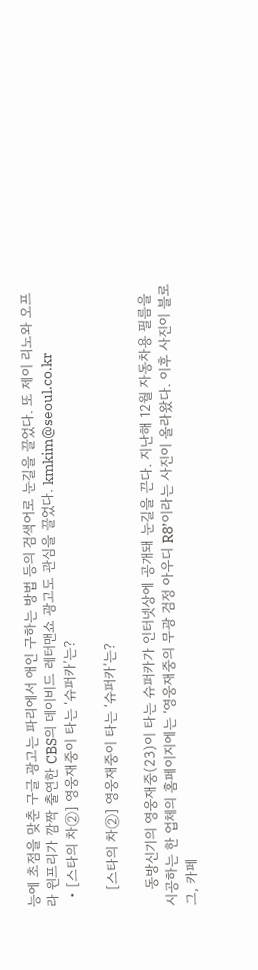능에 초점을 맞춘 구글 광고는 파리에서 애인 구하는 방법 등의 검색어로 눈길을 끌었다. 또 제이 리노와 오프라 윈프리가 깜짝 출연한 CBS의 데이비드 레터맨쇼 광고도 관심을 끌었다. kmkim@seoul.co.kr
  • [스타의 차②] 영웅재중이 타는 ‘슈퍼카’는?

    [스타의 차②] 영웅재중이 타는 ‘슈퍼카’는?

    동방신기의 영웅재중(23)이 타는 슈퍼카가 인터넷상에 공개돼 눈길을 끈다. 지난해 12월 자동차용 필름을 시공하는 한 업체의 홈페이지에는 ‘영웅재중의 무광 검정 아우디 R8’이라는 사진이 올라왔다. 이후 사진이 블로그, 카페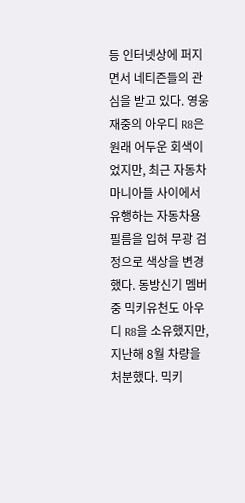등 인터넷상에 퍼지면서 네티즌들의 관심을 받고 있다. 영웅재중의 아우디 R8은 원래 어두운 회색이었지만, 최근 자동차 마니아들 사이에서 유행하는 자동차용 필름을 입혀 무광 검정으로 색상을 변경했다. 동방신기 멤버 중 믹키유천도 아우디 R8을 소유했지만, 지난해 8월 차량을 처분했다. 믹키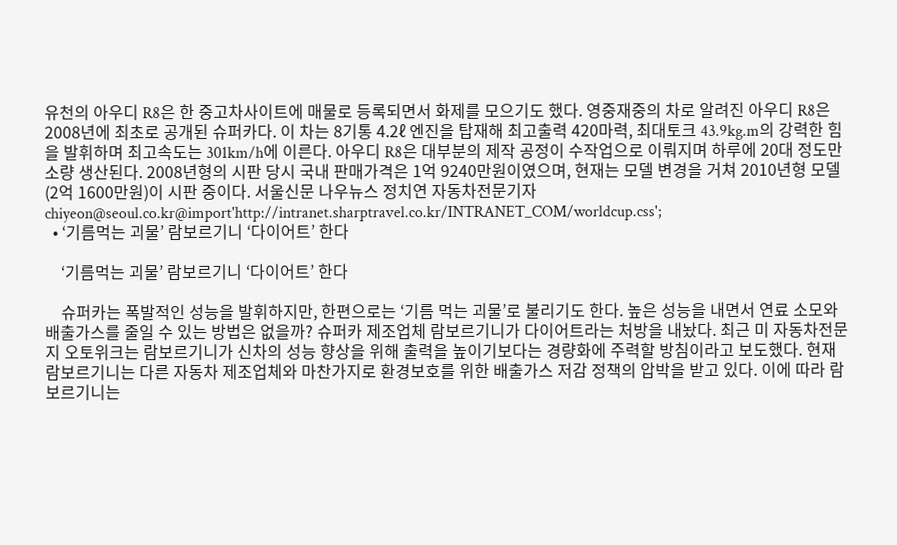유천의 아우디 R8은 한 중고차사이트에 매물로 등록되면서 화제를 모으기도 했다. 영중재중의 차로 알려진 아우디 R8은 2008년에 최초로 공개된 슈퍼카다. 이 차는 8기통 4.2ℓ 엔진을 탑재해 최고출력 420마력, 최대토크 43.9kg.m의 강력한 힘을 발휘하며 최고속도는 301km/h에 이른다. 아우디 R8은 대부분의 제작 공정이 수작업으로 이뤄지며 하루에 20대 정도만 소량 생산된다. 2008년형의 시판 당시 국내 판매가격은 1억 9240만원이였으며, 현재는 모델 변경을 거쳐 2010년형 모델(2억 1600만원)이 시판 중이다. 서울신문 나우뉴스 정치연 자동차전문기자 chiyeon@seoul.co.kr@import'http://intranet.sharptravel.co.kr/INTRANET_COM/worldcup.css';
  • ‘기름먹는 괴물’ 람보르기니 ‘다이어트’ 한다

    ‘기름먹는 괴물’ 람보르기니 ‘다이어트’ 한다

    슈퍼카는 폭발적인 성능을 발휘하지만, 한편으로는 ‘기름 먹는 괴물’로 불리기도 한다. 높은 성능을 내면서 연료 소모와 배출가스를 줄일 수 있는 방법은 없을까? 슈퍼카 제조업체 람보르기니가 다이어트라는 처방을 내놨다. 최근 미 자동차전문지 오토위크는 람보르기니가 신차의 성능 향상을 위해 출력을 높이기보다는 경량화에 주력할 방침이라고 보도했다. 현재 람보르기니는 다른 자동차 제조업체와 마찬가지로 환경보호를 위한 배출가스 저감 정책의 압박을 받고 있다. 이에 따라 람보르기니는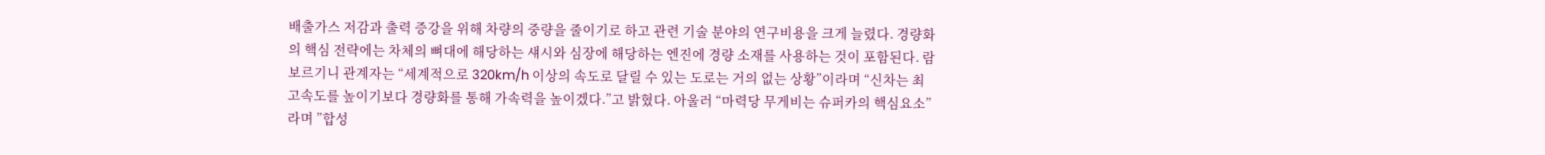배출가스 저감과 출력 증강을 위해 차량의 중량을 줄이기로 하고 관련 기술 분야의 연구비용을 크게 늘렸다. 경량화의 핵심 전략에는 차체의 뼈대에 해당하는 섀시와 심장에 해당하는 엔진에 경량 소재를 사용하는 것이 포함된다. 람보르기니 관계자는 “세계적으로 320km/h 이상의 속도로 달릴 수 있는 도로는 거의 없는 상황”이라며 “신차는 최고속도를 높이기보다 경량화를 통해 가속력을 높이겠다.”고 밝혔다. 아울러 “마력당 무게비는 슈퍼카의 핵심요소”라며 ”합성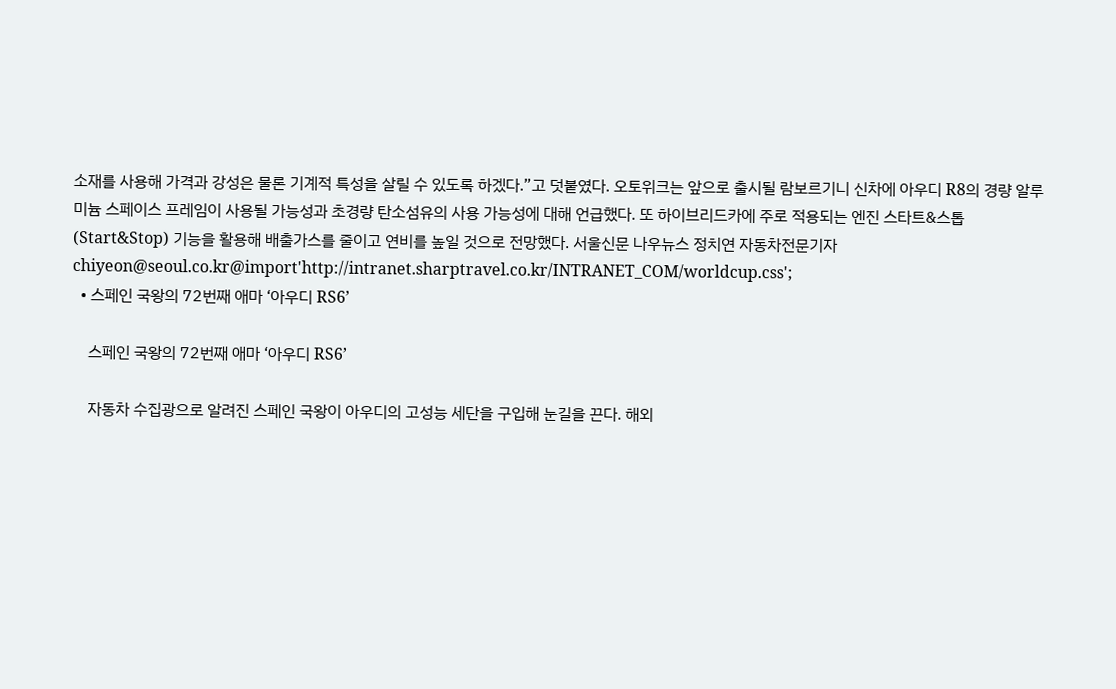소재를 사용해 가격과 강성은 물론 기계적 특성을 살릴 수 있도록 하겠다.”고 덧붙였다. 오토위크는 앞으로 출시될 람보르기니 신차에 아우디 R8의 경량 알루미늄 스페이스 프레임이 사용될 가능성과 초경량 탄소섬유의 사용 가능성에 대해 언급했다. 또 하이브리드카에 주로 적용되는 엔진 스타트&스톱(Start&Stop) 기능을 활용해 배출가스를 줄이고 연비를 높일 것으로 전망했다. 서울신문 나우뉴스 정치연 자동차전문기자 chiyeon@seoul.co.kr@import'http://intranet.sharptravel.co.kr/INTRANET_COM/worldcup.css';
  • 스페인 국왕의 72번째 애마 ‘아우디 RS6’

    스페인 국왕의 72번째 애마 ‘아우디 RS6’

    자동차 수집광으로 알려진 스페인 국왕이 아우디의 고성능 세단을 구입해 눈길을 끈다. 해외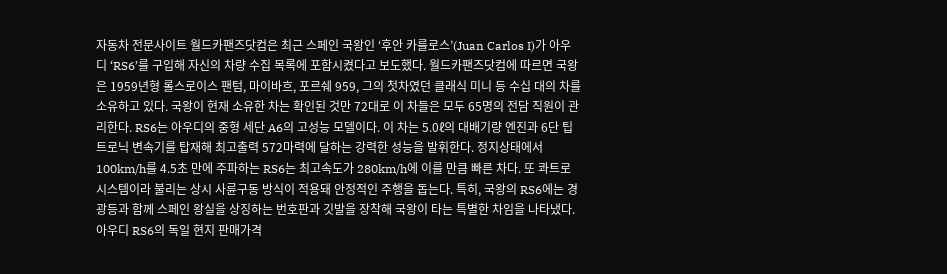자동차 전문사이트 월드카팬즈닷컴은 최근 스페인 국왕인 ‘후안 카를로스’(Juan Carlos I)가 아우디 ‘RS6’를 구입해 자신의 차량 수집 목록에 포함시켰다고 보도했다. 월드카팬즈닷컴에 따르면 국왕은 1959년형 롤스로이스 팬텀, 마이바흐, 포르쉐 959, 그의 첫차였던 클래식 미니 등 수십 대의 차를 소유하고 있다. 국왕이 현재 소유한 차는 확인된 것만 72대로 이 차들은 모두 65명의 전담 직원이 관리한다. RS6는 아우디의 중형 세단 A6의 고성능 모델이다. 이 차는 5.0ℓ의 대배기량 엔진과 6단 팁트로닉 변속기를 탑재해 최고출력 572마력에 달하는 강력한 성능을 발휘한다. 정지상태에서 100km/h를 4.5초 만에 주파하는 RS6는 최고속도가 280km/h에 이를 만큼 빠른 차다. 또 콰트로 시스템이라 불리는 상시 사륜구동 방식이 적용돼 안정적인 주행을 돕는다. 특히, 국왕의 RS6에는 경광등과 함께 스페인 왕실을 상징하는 번호판과 깃발을 장착해 국왕이 타는 특별한 차임을 나타냈다. 아우디 RS6의 독일 현지 판매가격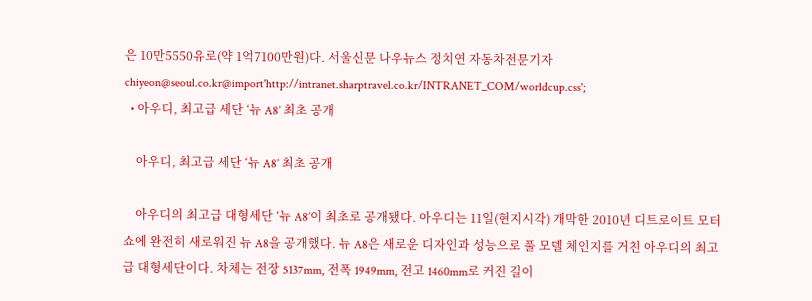은 10만5550유로(약 1억7100만원)다. 서울신문 나우뉴스 정치연 자동차전문기자 chiyeon@seoul.co.kr@import'http://intranet.sharptravel.co.kr/INTRANET_COM/worldcup.css';
  • 아우디, 최고급 세단 ‘뉴 A8’ 최초 공개

    아우디, 최고급 세단 ‘뉴 A8’ 최초 공개

    아우디의 최고급 대형세단 ‘뉴 A8’이 최초로 공개됐다. 아우디는 11일(현지시각) 개막한 2010년 디트로이트 모터쇼에 완전히 새로워진 뉴 A8을 공개했다. 뉴 A8은 새로운 디자인과 성능으로 풀 모델 체인지를 거친 아우디의 최고급 대형세단이다. 차체는 전장 5137mm, 전폭 1949mm, 전고 1460mm로 커진 길이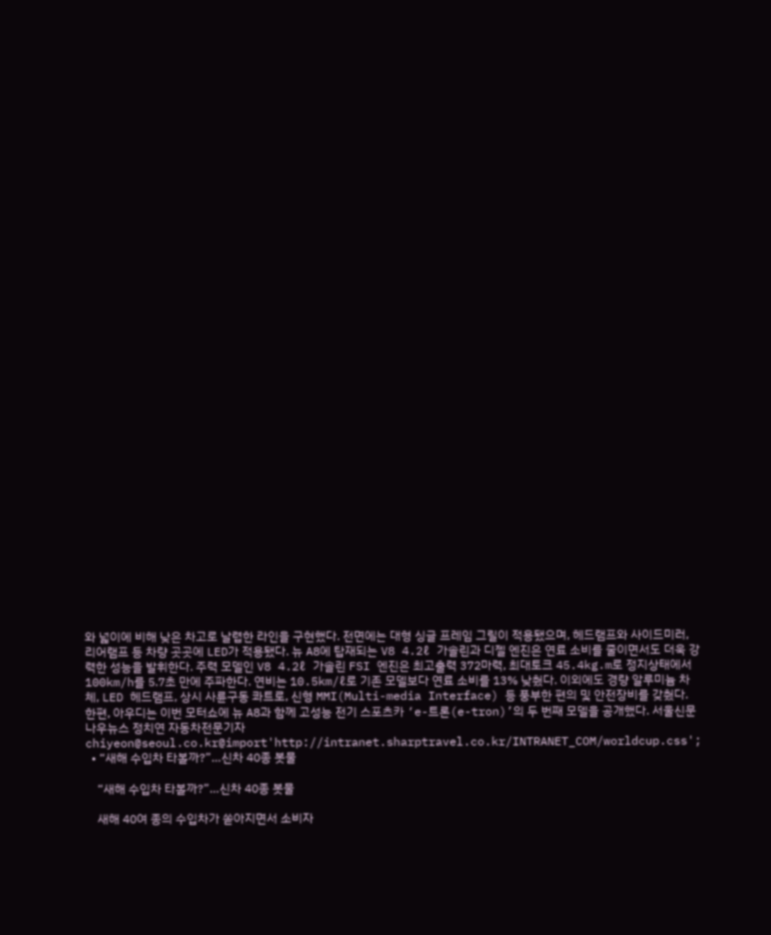와 넓이에 비해 낮은 차고로 날렵한 라인을 구현했다. 전면에는 대형 싱글 프레임 그릴이 적용됐으며, 헤드램프와 사이드미러, 리어램프 등 차량 곳곳에 LED가 적용됐다. 뉴 A8에 탑재되는 V8 4.2ℓ 가솔린과 디젤 엔진은 연료 소비를 줄이면서도 더욱 강력한 성능을 발휘한다. 주력 모델인 V8 4.2ℓ 가솔린 FSI 엔진은 최고출력 372마력, 최대토크 45.4kg.m로 정지상태에서 100km/h를 5.7초 만에 주파한다. 연비는 10.5km/ℓ로 기존 모델보다 연료 소비를 13% 낮췄다. 이외에도 경량 알루미늄 차체, LED 헤드램프, 상시 사륜구동 콰트로, 신형 MMI(Multi-media Interface) 등 풍부한 편의 및 안전장비를 갖췄다. 한편, 아우디는 이번 모터쇼에 뉴 A8과 함께 고성능 전기 스포츠카 ‘e-트론(e-tron)’의 두 번째 모델을 공개했다. 서울신문 나우뉴스 정치연 자동차전문기자 chiyeon@seoul.co.kr@import'http://intranet.sharptravel.co.kr/INTRANET_COM/worldcup.css';
  • “새해 수입차 타볼까?”…신차 40종 봇물

    “새해 수입차 타볼까?”…신차 40종 봇물

    새해 40여 종의 수입차가 쏟아지면서 소비자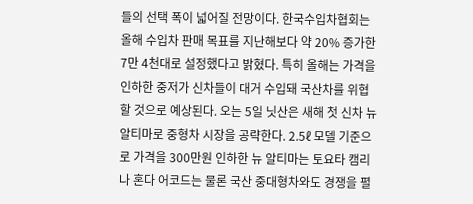들의 선택 폭이 넓어질 전망이다. 한국수입차협회는 올해 수입차 판매 목표를 지난해보다 약 20% 증가한 7만 4천대로 설정했다고 밝혔다. 특히 올해는 가격을 인하한 중저가 신차들이 대거 수입돼 국산차를 위협할 것으로 예상된다. 오는 5일 닛산은 새해 첫 신차 뉴 알티마로 중형차 시장을 공략한다. 2.5ℓ 모델 기준으로 가격을 300만원 인하한 뉴 알티마는 토요타 캠리나 혼다 어코드는 물론 국산 중대형차와도 경쟁을 펼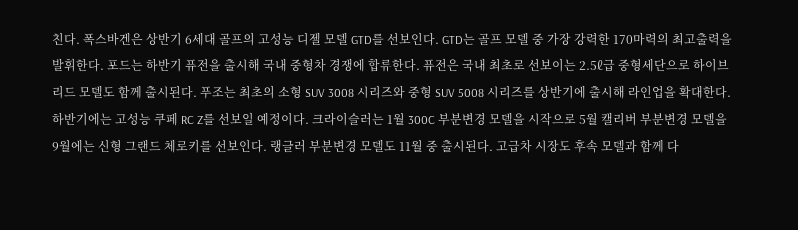친다. 폭스바겐은 상반기 6세대 골프의 고성능 디젤 모델 GTD를 선보인다. GTD는 골프 모델 중 가장 강력한 170마력의 최고출력을 발휘한다. 포드는 하반기 퓨전을 출시해 국내 중형차 경쟁에 합류한다. 퓨전은 국내 최초로 선보이는 2.5ℓ급 중형세단으로 하이브리드 모델도 함께 출시된다. 푸조는 최초의 소형 SUV 3008 시리즈와 중형 SUV 5008 시리즈를 상반기에 출시해 라인업을 확대한다. 하반기에는 고성능 쿠페 RC Z를 선보일 예정이다. 크라이슬러는 1월 300C 부분변경 모델을 시작으로 5월 캘리버 부분변경 모델을 9월에는 신형 그랜드 체로키를 선보인다. 랭글러 부분변경 모델도 11월 중 출시된다. 고급차 시장도 후속 모델과 함께 다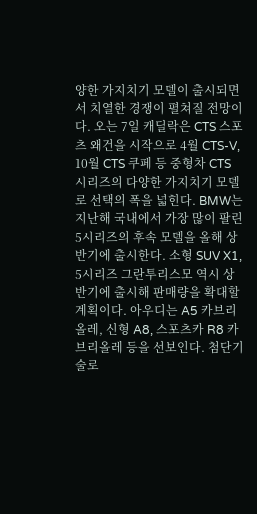양한 가지치기 모델이 출시되면서 치열한 경쟁이 펼쳐질 전망이다. 오는 7일 캐딜락은 CTS 스포츠 왜건을 시작으로 4월 CTS-V, 10월 CTS 쿠페 등 중형차 CTS 시리즈의 다양한 가지치기 모델로 선택의 폭을 넓힌다. BMW는 지난해 국내에서 가장 많이 팔린 5시리즈의 후속 모델을 올해 상반기에 출시한다. 소형 SUV X1, 5시리즈 그란투리스모 역시 상반기에 출시해 판매량을 확대할 계획이다. 아우디는 A5 카브리올레, 신형 A8, 스포츠카 R8 카브리올레 등을 선보인다. 첨단기술로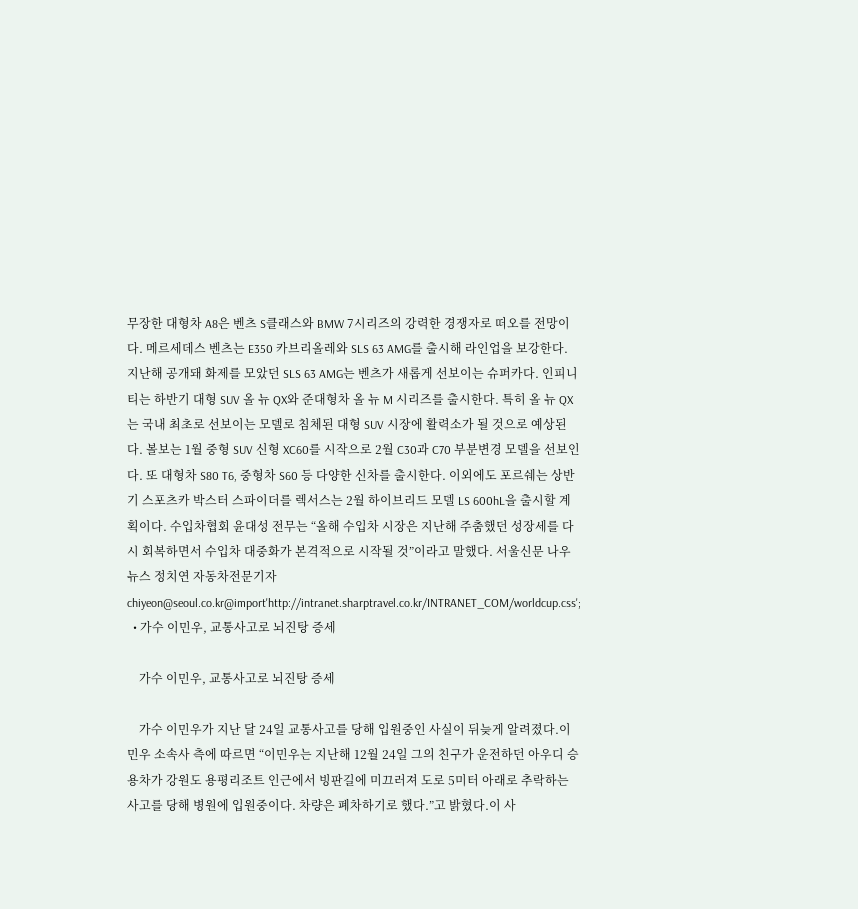무장한 대형차 A8은 벤츠 S클래스와 BMW 7시리즈의 강력한 경쟁자로 떠오를 전망이다. 메르세데스 벤츠는 E350 카브리올레와 SLS 63 AMG를 출시해 라인업을 보강한다. 지난해 공개돼 화제를 모았던 SLS 63 AMG는 벤츠가 새롭게 선보이는 슈퍼카다. 인피니티는 하반기 대형 SUV 올 뉴 QX와 준대형차 올 뉴 M 시리즈를 출시한다. 특히 올 뉴 QX는 국내 최초로 선보이는 모델로 침체된 대형 SUV 시장에 활력소가 될 것으로 예상된다. 볼보는 1월 중형 SUV 신형 XC60를 시작으로 2월 C30과 C70 부분변경 모델을 선보인다. 또 대형차 S80 T6, 중형차 S60 등 다양한 신차를 출시한다. 이외에도 포르쉐는 상반기 스포츠카 박스터 스파이더를 렉서스는 2월 하이브리드 모델 LS 600hL을 출시할 계획이다. 수입차협회 윤대성 전무는 “올해 수입차 시장은 지난해 주춤했던 성장세를 다시 회복하면서 수입차 대중화가 본격적으로 시작될 것”이라고 말했다. 서울신문 나우뉴스 정치연 자동차전문기자 chiyeon@seoul.co.kr@import'http://intranet.sharptravel.co.kr/INTRANET_COM/worldcup.css';
  • 가수 이민우, 교통사고로 뇌진탕 증세

    가수 이민우, 교통사고로 뇌진탕 증세

    가수 이민우가 지난 달 24일 교통사고를 당해 입원중인 사실이 뒤늦게 알려졌다.이민우 소속사 측에 따르면 “이민우는 지난해 12월 24일 그의 친구가 운전하던 아우디 승용차가 강원도 용평리조트 인근에서 빙판길에 미끄러져 도로 5미터 아래로 추락하는 사고를 당해 병원에 입원중이다. 차량은 폐차하기로 했다.”고 밝혔다.이 사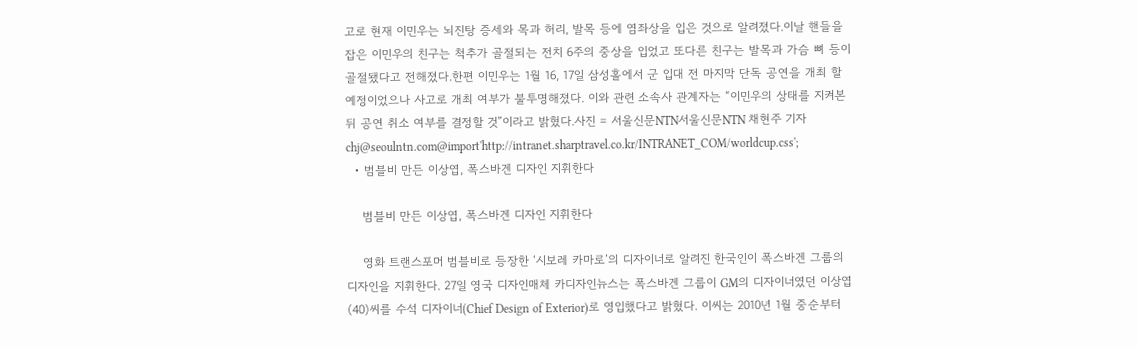고로 현재 이민우는 뇌진탕 증세와 목과 허리, 발목 등에 염좌상을 입은 것으로 알려졌다.이날 핸들을 잡은 이민우의 친구는 척추가 골절되는 전치 6주의 중상을 입었고 또다른 친구는 발목과 가슴 뼈 등이 골절됐다고 전해졌다.한편 이민우는 1월 16, 17일 삼성홀에서 군 입대 전 마지막 단독 공연을 개최 할 예정이었으나 사고로 개최 여부가 불투명해졌다. 이와 관련 소속사 관계자는 “이민우의 상태를 지켜본 뒤 공연 취소 여부를 결정할 것”이라고 밝혔다.사진 = 서울신문NTN서울신문NTN 채현주 기자 chj@seoulntn.com@import'http://intranet.sharptravel.co.kr/INTRANET_COM/worldcup.css';
  • 범블비 만든 이상엽, 폭스바겐 디자인 지휘한다

    범블비 만든 이상엽, 폭스바겐 디자인 지휘한다

    영화 트랜스포머 범블비로 등장한 ‘시보레 카마로’의 디자이너로 알려진 한국인이 폭스바겐 그룹의 디자인을 지휘한다. 27일 영국 디자인매체 카디자인뉴스는 폭스바겐 그룹이 GM의 디자이너였던 이상엽(40)씨를 수석 디자이너(Chief Design of Exterior)로 영입했다고 밝혔다. 이씨는 2010년 1월 중순부터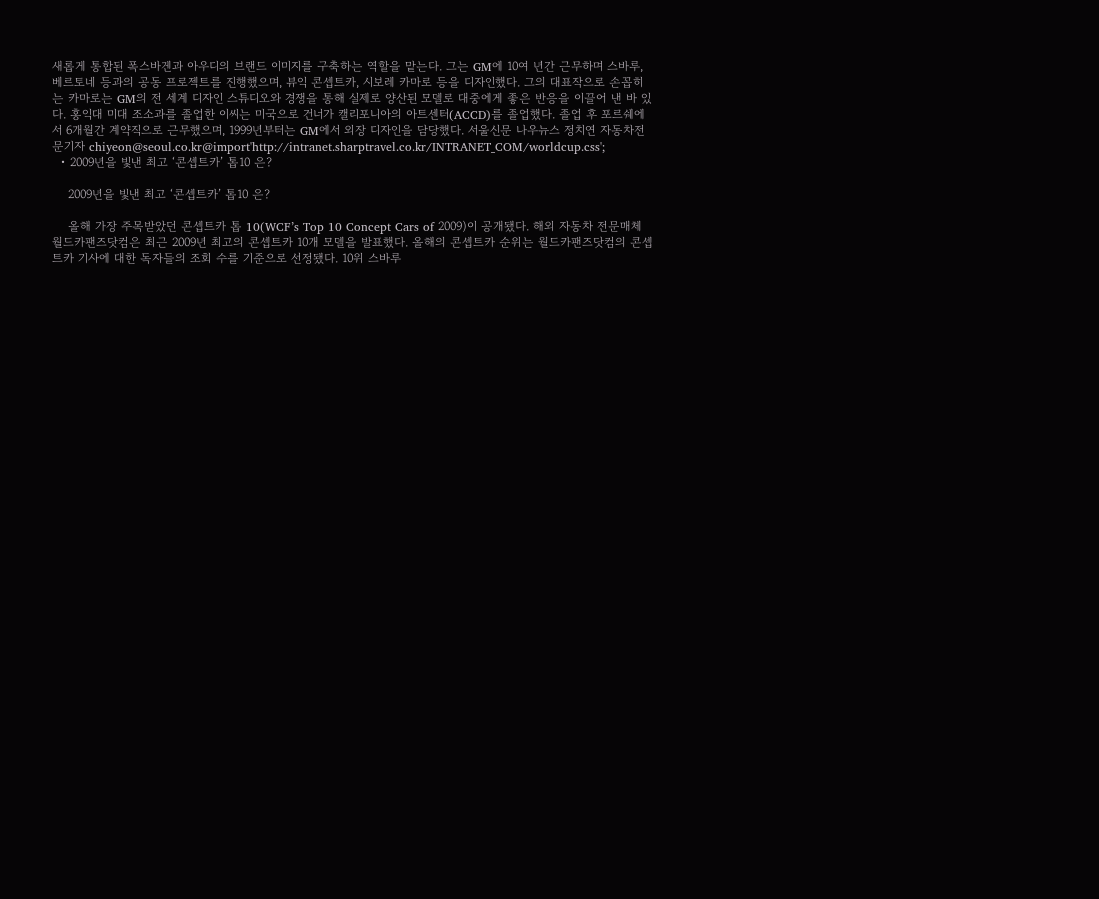새롭게 통합된 폭스바겐과 아우디의 브랜드 이미지를 구축하는 역할을 맡는다. 그는 GM에 10여 년간 근무하며 스바루, 베르토네 등과의 공동 프로젝트를 진행했으며, 뷰익 콘셉트카, 시보레 카마로 등을 디자인했다. 그의 대표작으로 손꼽히는 카마로는 GM의 전 세계 디자인 스튜디오와 경쟁을 통해 실제로 양산된 모델로 대중에게 좋은 반응을 이끌어 낸 바 있다. 홍익대 미대 조소과를 졸업한 이씨는 미국으로 건너가 캘리포니아의 아트센터(ACCD)를 졸업했다. 졸업 후 포르쉐에서 6개월간 계약직으로 근무했으며, 1999년부터는 GM에서 외장 디자인을 담당했다. 서울신문 나우뉴스 정치연 자동차전문기자 chiyeon@seoul.co.kr@import'http://intranet.sharptravel.co.kr/INTRANET_COM/worldcup.css';
  • 2009년을 빛낸 최고 ‘콘셉트카’ 톱10 은?

    2009년을 빛낸 최고 ‘콘셉트카’ 톱10 은?

    올해 가장 주목받았던 콘셉트카 톱 10(WCF’s Top 10 Concept Cars of 2009)이 공개됐다. 해외 자동차 전문매체 월드카팬즈닷컴은 최근 2009년 최고의 콘셉트카 10개 모델을 발표했다. 올해의 콘셉트카 순위는 월드카팬즈닷컴의 콘셉트카 기사에 대한 독자들의 조회 수를 기준으로 선정됐다. 10위 스바루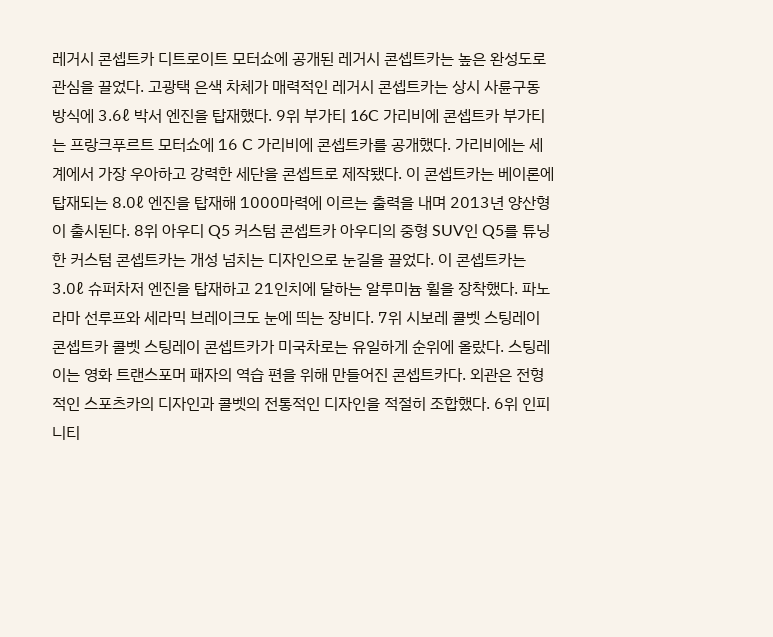레거시 콘셉트카 디트로이트 모터쇼에 공개된 레거시 콘셉트카는 높은 완성도로 관심을 끌었다. 고광택 은색 차체가 매력적인 레거시 콘셉트카는 상시 사륜구동 방식에 3.6ℓ 박서 엔진을 탑재했다. 9위 부가티 16C 가리비에 콘셉트카 부가티는 프랑크푸르트 모터쇼에 16 C 가리비에 콘셉트카를 공개했다. 가리비에는 세계에서 가장 우아하고 강력한 세단을 콘셉트로 제작됐다. 이 콘셉트카는 베이론에 탑재되는 8.0ℓ 엔진을 탑재해 1000마력에 이르는 출력을 내며 2013년 양산형이 출시된다. 8위 아우디 Q5 커스텀 콘셉트카 아우디의 중형 SUV인 Q5를 튜닝한 커스텀 콘셉트카는 개성 넘치는 디자인으로 눈길을 끌었다. 이 콘셉트카는 3.0ℓ 슈퍼차저 엔진을 탑재하고 21인치에 달하는 알루미늄 휠을 장착했다. 파노라마 선루프와 세라믹 브레이크도 눈에 띄는 장비다. 7위 시보레 콜벳 스팅레이 콘셉트카 콜벳 스팅레이 콘셉트카가 미국차로는 유일하게 순위에 올랐다. 스팅레이는 영화 트랜스포머 패자의 역습 편을 위해 만들어진 콘셉트카다. 외관은 전형적인 스포츠카의 디자인과 콜벳의 전통적인 디자인을 적절히 조합했다. 6위 인피니티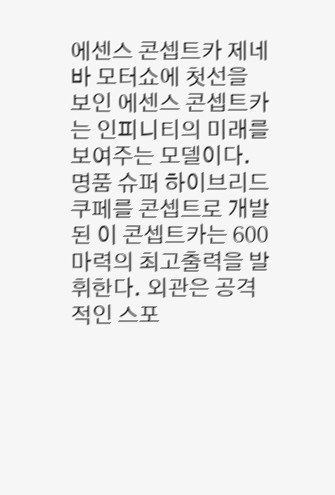에센스 콘셉트카 제네바 모터쇼에 첫선을 보인 에센스 콘셉트카는 인피니티의 미래를 보여주는 모델이다. 명품 슈퍼 하이브리드 쿠페를 콘셉트로 개발된 이 콘셉트카는 600마력의 최고출력을 발휘한다. 외관은 공격적인 스포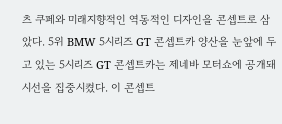츠 쿠페와 미래지향적인 역동적인 디자인을 콘셉트로 삼았다. 5위 BMW 5시리즈 GT 콘셉트카 양산을 눈앞에 두고 있는 5시리즈 GT 콘셉트카는 제네바 모터쇼에 공개돼 시선을 집중시켰다. 이 콘셉트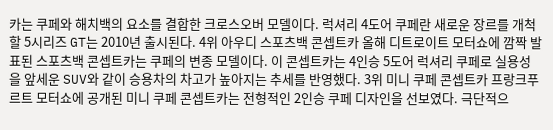카는 쿠페와 해치백의 요소를 결합한 크로스오버 모델이다. 럭셔리 4도어 쿠페란 새로운 장르를 개척할 5시리즈 GT는 2010년 출시된다. 4위 아우디 스포츠백 콘셉트카 올해 디트로이트 모터쇼에 깜짝 발표된 스포츠백 콘셉트카는 쿠페의 변종 모델이다. 이 콘셉트카는 4인승 5도어 럭셔리 쿠페로 실용성을 앞세운 SUV와 같이 승용차의 차고가 높아지는 추세를 반영했다. 3위 미니 쿠페 콘셉트카 프랑크푸르트 모터쇼에 공개된 미니 쿠페 콘셉트카는 전형적인 2인승 쿠페 디자인을 선보였다. 극단적으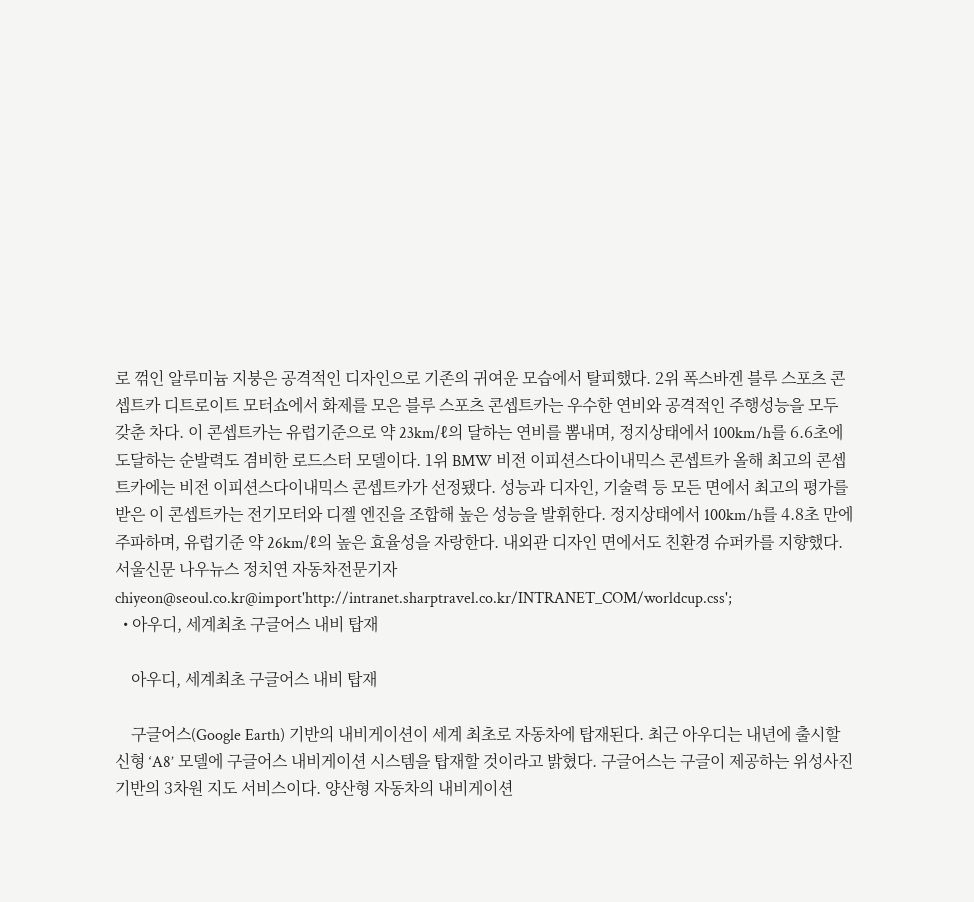로 꺾인 알루미늄 지붕은 공격적인 디자인으로 기존의 귀여운 모습에서 탈피했다. 2위 폭스바겐 블루 스포츠 콘셉트카 디트로이트 모터쇼에서 화제를 모은 블루 스포츠 콘셉트카는 우수한 연비와 공격적인 주행성능을 모두 갖춘 차다. 이 콘셉트카는 유럽기준으로 약 23km/ℓ의 달하는 연비를 뽐내며, 정지상태에서 100km/h를 6.6초에 도달하는 순발력도 겸비한 로드스터 모델이다. 1위 BMW 비전 이피션스다이내믹스 콘셉트카 올해 최고의 콘셉트카에는 비전 이피션스다이내믹스 콘셉트카가 선정됐다. 성능과 디자인, 기술력 등 모든 면에서 최고의 평가를 받은 이 콘셉트카는 전기모터와 디젤 엔진을 조합해 높은 성능을 발휘한다. 정지상태에서 100km/h를 4.8초 만에 주파하며, 유럽기준 약 26km/ℓ의 높은 효율성을 자랑한다. 내외관 디자인 면에서도 친환경 슈퍼카를 지향했다. 서울신문 나우뉴스 정치연 자동차전문기자 chiyeon@seoul.co.kr@import'http://intranet.sharptravel.co.kr/INTRANET_COM/worldcup.css';
  • 아우디, 세계최초 구글어스 내비 탑재

    아우디, 세계최초 구글어스 내비 탑재

    구글어스(Google Earth) 기반의 내비게이션이 세계 최초로 자동차에 탑재된다. 최근 아우디는 내년에 출시할 신형 ‘A8’ 모델에 구글어스 내비게이션 시스템을 탑재할 것이라고 밝혔다. 구글어스는 구글이 제공하는 위성사진 기반의 3차원 지도 서비스이다. 양산형 자동차의 내비게이션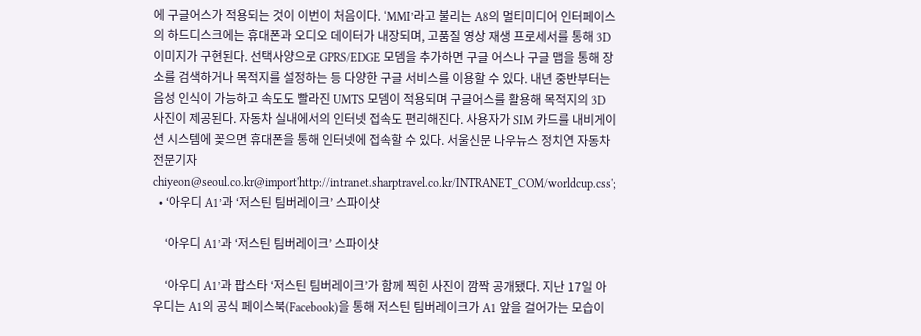에 구글어스가 적용되는 것이 이번이 처음이다. ‘MMI’라고 불리는 A8의 멀티미디어 인터페이스의 하드디스크에는 휴대폰과 오디오 데이터가 내장되며, 고품질 영상 재생 프로세서를 통해 3D 이미지가 구현된다. 선택사양으로 GPRS/EDGE 모뎀을 추가하면 구글 어스나 구글 맵을 통해 장소를 검색하거나 목적지를 설정하는 등 다양한 구글 서비스를 이용할 수 있다. 내년 중반부터는 음성 인식이 가능하고 속도도 빨라진 UMTS 모뎀이 적용되며 구글어스를 활용해 목적지의 3D 사진이 제공된다. 자동차 실내에서의 인터넷 접속도 편리해진다. 사용자가 SIM 카드를 내비게이션 시스템에 꽂으면 휴대폰을 통해 인터넷에 접속할 수 있다. 서울신문 나우뉴스 정치연 자동차전문기자 chiyeon@seoul.co.kr@import'http://intranet.sharptravel.co.kr/INTRANET_COM/worldcup.css';
  • ‘아우디 A1’과 ‘저스틴 팀버레이크’ 스파이샷

    ‘아우디 A1’과 ‘저스틴 팀버레이크’ 스파이샷

    ‘아우디 A1’과 팝스타 ‘저스틴 팀버레이크’가 함께 찍힌 사진이 깜짝 공개됐다. 지난 17일 아우디는 A1의 공식 페이스북(Facebook)을 통해 저스틴 팀버레이크가 A1 앞을 걸어가는 모습이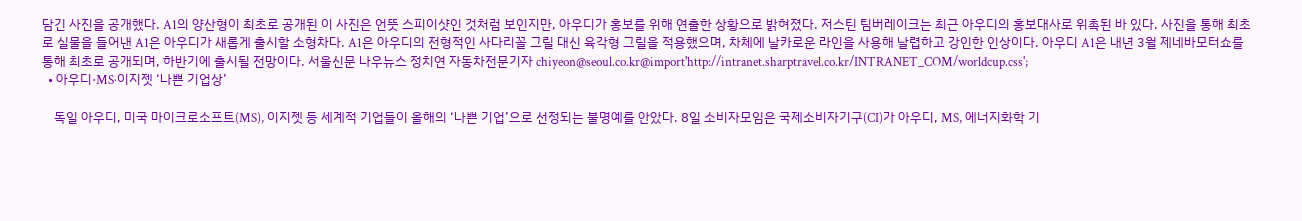담긴 사진을 공개했다. A1의 양산형이 최초로 공개된 이 사진은 언뜻 스피이샷인 것처럼 보인지만, 아우디가 홍보를 위해 연출한 상황으로 밝혀졌다. 저스틴 팀버레이크는 최근 아우디의 홍보대사로 위촉된 바 있다. 사진을 통해 최초로 실물을 들어낸 A1은 아우디가 새롭게 출시할 소형차다. A1은 아우디의 전형적인 사다리꼴 그릴 대신 육각형 그릴을 적용했으며, 차체에 날카로운 라인을 사용해 날렵하고 강인한 인상이다. 아우디 A1은 내년 3월 제네바모터쇼를 통해 최초로 공개되며, 하반기에 출시될 전망이다. 서울신문 나우뉴스 정치연 자동차전문기자 chiyeon@seoul.co.kr@import'http://intranet.sharptravel.co.kr/INTRANET_COM/worldcup.css';
  • 아우디·MS·이지젯 ‘나쁜 기업상’

    독일 아우디, 미국 마이크로소프트(MS), 이지젯 등 세계적 기업들이 올해의 ‘나쁜 기업’으로 선정되는 불명예를 안았다. 8일 소비자모임은 국제소비자기구(CI)가 아우디, MS, 에너지화학 기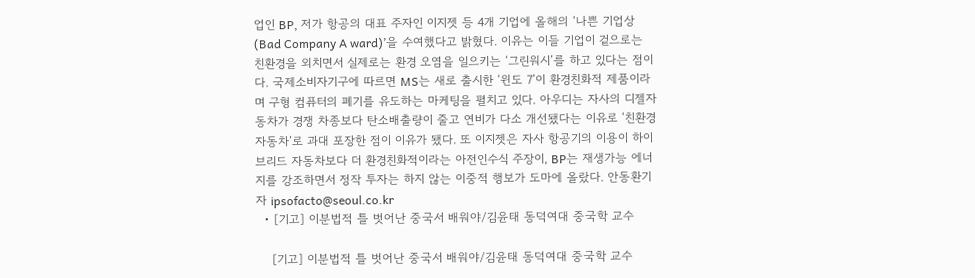업인 BP, 저가 항공의 대표 주자인 이지젯 등 4개 기업에 올해의 ‘나쁜 기업상(Bad Company A ward)’을 수여했다고 밝혔다. 이유는 이들 기업이 겉으로는 친환경을 외치면서 실제로는 환경 오염을 일으키는 ‘그린워시’를 하고 있다는 점이다. 국제소비자기구에 따르면 MS는 새로 출시한 ‘윈도 7’이 환경친화적 제품이라며 구형 컴퓨터의 폐기를 유도하는 마케팅을 펼치고 있다. 아우디는 자사의 디젤자동차가 경쟁 차종보다 탄소배출량이 줄고 연비가 다소 개선됐다는 이유로 ‘친환경 자동차’로 과대 포장한 점이 이유가 됐다. 또 이지젯은 자사 항공기의 이용이 하이브리드 자동차보다 더 환경친화적이라는 아전인수식 주장이, BP는 재생가능 에너지를 강조하면서 정작 투자는 하지 않는 이중적 행보가 도마에 올랐다. 안동환기자 ipsofacto@seoul.co.kr
  • [기고] 이분법적 틀 벗어난 중국서 배워야/김윤태 동덕여대 중국학 교수

    [기고] 이분법적 틀 벗어난 중국서 배워야/김윤태 동덕여대 중국학 교수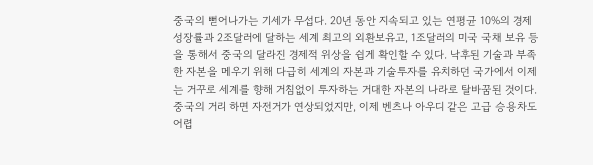중국의 뻗어나가는 기세가 무섭다. 20년 동안 지속되고 있는 연평균 10%의 경제성장률과 2조달러에 달하는 세계 최고의 외환보유고, 1조달러의 미국 국채 보유 등을 통해서 중국의 달라진 경제적 위상을 쉽게 확인할 수 있다. 낙후된 기술과 부족한 자본을 메우기 위해 다급히 세계의 자본과 기술투자를 유치하던 국가에서 이제는 거꾸로 세계를 향해 거침없이 투자하는 거대한 자본의 나라로 탈바꿈된 것이다. 중국의 거리 하면 자전거가 연상되었지만, 이제 벤츠나 아우디 같은 고급 승용차도 어렵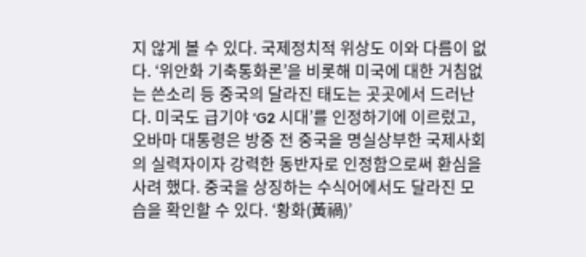지 않게 볼 수 있다. 국제정치적 위상도 이와 다름이 없다. ‘위안화 기축통화론’을 비롯해 미국에 대한 거침없는 쓴소리 등 중국의 달라진 태도는 곳곳에서 드러난다. 미국도 급기야 ‘G2 시대’를 인정하기에 이르렀고, 오바마 대통령은 방중 전 중국을 명실상부한 국제사회의 실력자이자 강력한 동반자로 인정함으로써 환심을 사려 했다. 중국을 상징하는 수식어에서도 달라진 모습을 확인할 수 있다. ‘황화(黃禍)’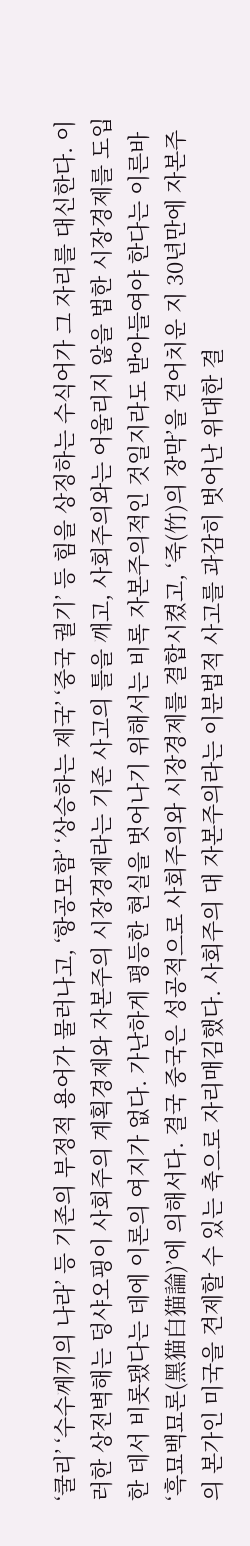‘쿨리’ ‘수수께끼의 나라’ 등 기존의 부정적 용어가 물러나고, ‘항공모함’ ‘상승하는 제국’ ‘중국 궐기’ 등 힘을 상징하는 수식어가 그 자리를 대신한다. 이러한 상전벽해는 덩샤오핑이 사회주의 계획경제와 자본주의 시장경제라는 기존 사고의 틀을 깨고, 사회주의와는 어울리지 않을 법한 시장경제를 도입한 데서 비롯됐다는 데에 이론의 여지가 없다. 가난하게 평등한 현실을 벗어나기 위해서는 비록 자본주의적인 것일지라도 받아들여야 한다는 이른바 ‘흑묘백묘론(黑猫白猫論)’에 의해서다. 결국 중국은 성공적으로 사회주의와 시장경제를 결합시켰고, ‘죽(竹)의 장막’을 걷어치운 지 30년만에 자본주의 본가인 미국을 견제할 수 있는 축으로 자리매김했다. 사회주의 대 자본주의라는 이분법적 사고를 과감히 벗어난 위대한 결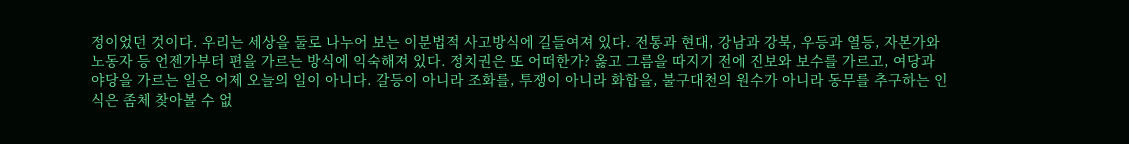정이었던 것이다. 우리는 세상을 둘로 나누어 보는 이분법적 사고방식에 길들여져 있다. 전통과 현대, 강남과 강북, 우등과 열등, 자본가와 노동자 등 언젠가부터 편을 가르는 방식에 익숙해져 있다. 정치권은 또 어떠한가? 옳고 그름을 따지기 전에 진보와 보수를 가르고, 여당과 야당을 가르는 일은 어제 오늘의 일이 아니다. 갈등이 아니라 조화를, 투쟁이 아니라 화합을, 불구대천의 원수가 아니라 동무를 추구하는 인식은 좀체 찾아볼 수 없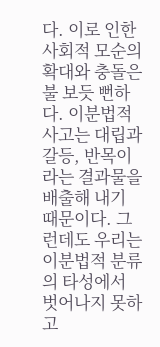다. 이로 인한 사회적 모순의 확대와 충돌은 불 보듯 뻔하다. 이분법적 사고는 대립과 갈등, 반목이라는 결과물을 배출해 내기 때문이다. 그런데도 우리는 이분법적 분류의 타성에서 벗어나지 못하고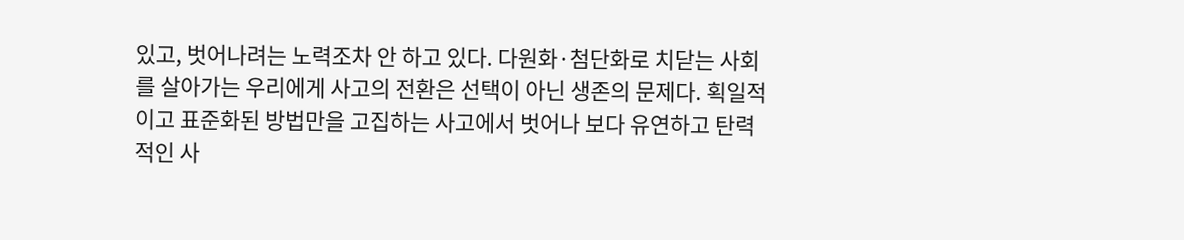있고, 벗어나려는 노력조차 안 하고 있다. 다원화·첨단화로 치닫는 사회를 살아가는 우리에게 사고의 전환은 선택이 아닌 생존의 문제다. 획일적이고 표준화된 방법만을 고집하는 사고에서 벗어나 보다 유연하고 탄력적인 사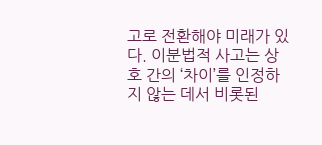고로 전환해야 미래가 있다. 이분법적 사고는 상호 간의 ‘차이’를 인정하지 않는 데서 비롯된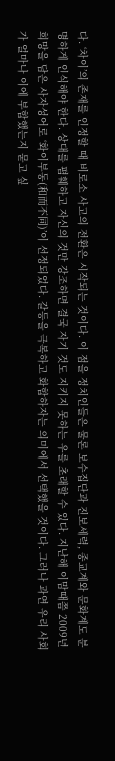다. ‘차이’의 존재를 인정할 때 비로소 사고의 전환은 시작되는 것이다. 이 점을 정치인들은 물론 보수집단과 진보세력, 종교계와 문화계도 분명하게 인식해야 한다. 상대를 폄훼하고 자신의 것만 강조하면 결국 자기 것도 지키지 못하는 우를 초래할 수 있다. 지난해 이맘때쯤 2009년 희망을 담은 사자성어로 ‘화이부동(和而不同)’이 선정되었다. 갈등을 극복하고 화합하자는 의미에서 선택했을 것이다. 그러나 과연 우리 사회가 얼마나 이에 부합했는지 묻고 싶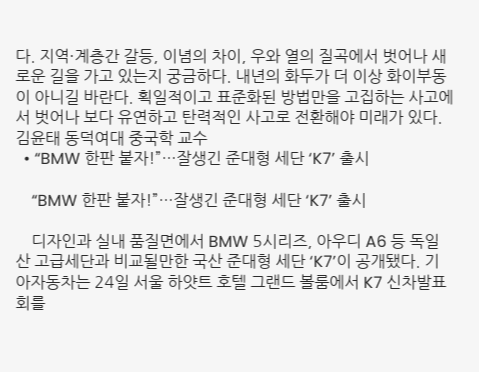다. 지역·계층간 갈등, 이념의 차이, 우와 열의 질곡에서 벗어나 새로운 길을 가고 있는지 궁금하다. 내년의 화두가 더 이상 화이부동이 아니길 바란다. 획일적이고 표준화된 방법만을 고집하는 사고에서 벗어나 보다 유연하고 탄력적인 사고로 전환해야 미래가 있다. 김윤태 동덕여대 중국학 교수
  • “BMW 한판 붙자!”…잘생긴 준대형 세단 ‘K7’ 출시

    “BMW 한판 붙자!”…잘생긴 준대형 세단 ‘K7’ 출시

    디자인과 실내 품질면에서 BMW 5시리즈, 아우디 A6 등 독일산 고급세단과 비교될만한 국산 준대형 세단 ‘K7’이 공개됐다. 기아자동차는 24일 서울 하얏트 호텔 그랜드 볼룸에서 K7 신차발표회를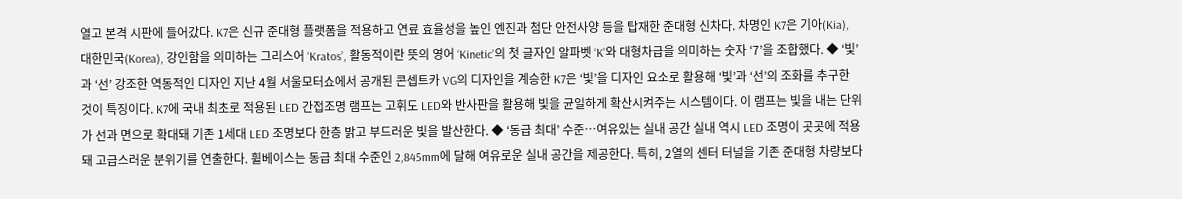열고 본격 시판에 들어갔다. K7은 신규 준대형 플랫폼을 적용하고 연료 효율성을 높인 엔진과 첨단 안전사양 등을 탑재한 준대형 신차다. 차명인 K7은 기아(Kia), 대한민국(Korea), 강인함을 의미하는 그리스어 ‘Kratos’, 활동적이란 뜻의 영어 ‘Kinetic’의 첫 글자인 알파벳 ‘K’와 대형차급을 의미하는 숫자 ‘7’을 조합했다. ◆ ‘빛’과 ‘선’ 강조한 역동적인 디자인 지난 4월 서울모터쇼에서 공개된 콘셉트카 VG의 디자인을 계승한 K7은 ‘빛’을 디자인 요소로 활용해 ‘빛’과 ‘선’의 조화를 추구한 것이 특징이다. K7에 국내 최초로 적용된 LED 간접조명 램프는 고휘도 LED와 반사판을 활용해 빛을 균일하게 확산시켜주는 시스템이다. 이 램프는 빛을 내는 단위가 선과 면으로 확대돼 기존 1세대 LED 조명보다 한층 밝고 부드러운 빛을 발산한다. ◆ ‘동급 최대’ 수준…여유있는 실내 공간 실내 역시 LED 조명이 곳곳에 적용돼 고급스러운 분위기를 연출한다. 휠베이스는 동급 최대 수준인 2,845mm에 달해 여유로운 실내 공간을 제공한다. 특히, 2열의 센터 터널을 기존 준대형 차량보다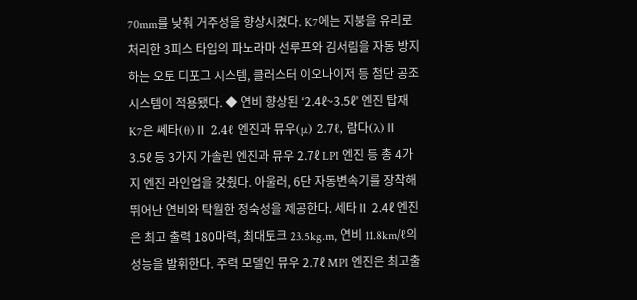70mm를 낮춰 거주성을 향상시켰다. K7에는 지붕을 유리로 처리한 3피스 타입의 파노라마 선루프와 김서림을 자동 방지하는 오토 디포그 시스템, 클러스터 이오나이저 등 첨단 공조 시스템이 적용됐다. ◆ 연비 향상된 ‘2.4ℓ~3.5ℓ’ 엔진 탑재 K7은 쎄타(θ)Ⅱ 2.4ℓ 엔진과 뮤우(μ) 2.7ℓ, 람다(λ)Ⅱ 3.5ℓ 등 3가지 가솔린 엔진과 뮤우 2.7ℓ LPI 엔진 등 총 4가지 엔진 라인업을 갖췄다. 아울러, 6단 자동변속기를 장착해 뛰어난 연비와 탁월한 정숙성을 제공한다. 세타Ⅱ 2.4ℓ 엔진은 최고 출력 180마력, 최대토크 23.5kg.m, 연비 11.8km/ℓ의 성능을 발휘한다. 주력 모델인 뮤우 2.7ℓ MPI 엔진은 최고출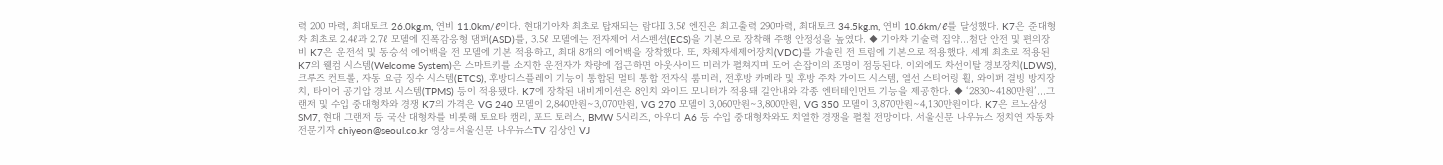력 200 마력, 최대토크 26.0kg.m, 연비 11.0km/ℓ이다. 현대기아차 최초로 탑재되는 람다Ⅱ 3.5ℓ 엔진은 최고출력 290마력, 최대토크 34.5kg.m, 연비 10.6km/ℓ를 달성했다. K7은 준대형차 최초로 2.4ℓ과 2.7ℓ 모델에 진폭감응형 댐퍼(ASD)를, 3.5ℓ 모델에는 전자제어 서스펜션(ECS)을 기본으로 장착해 주행 안정성을 높였다. ◆ 기아차 기술력 집약…첨단 안전 및 편의장비 K7은 운전석 및 동승석 에어백을 전 모델에 기본 적용하고, 최대 8개의 에어백을 장착했다. 또, 차체자세제어장치(VDC)를 가솔린 전 트림에 기본으로 적용했다. 세계 최초로 적용된 K7의 웰컴 시스템(Welcome System)은 스마트키를 소지한 운전자가 차량에 접근하면 아웃사이드 미러가 펼쳐지며 도어 손잡이의 조명이 점등된다. 이외에도 차선이탈 경보장치(LDWS), 크루즈 컨트롤, 자동 요금 징수 시스템(ETCS), 후방디스플레이 기능이 통합된 멀티 통합 전자식 룸미러, 전후방 카메라 및 후방 주차 가이드 시스템, 열선 스티어링 휠, 와이퍼 결빙 방지장치, 타이어 공기압 경보 시스템(TPMS) 등이 적용됐다. K7에 장착된 내비게이션은 8인치 와이드 모니터가 적용돼 길안내와 각종 엔터테인먼트 기능을 제공한다. ◆ ‘2830~4180만원’…그랜저 및 수입 중대형차와 경쟁 K7의 가격은 VG 240 모델이 2,840만원∼3,070만원, VG 270 모델이 3,060만원∼3,800만원, VG 350 모델이 3,870만원∼4,130만원이다. K7은 르노삼성 SM7, 현대 그랜저 등 국산 대형차를 비롯해 토요타 캠리, 포드 토러스, BMW 5시리즈, 아우디 A6 등 수입 중대형차와도 치열한 경쟁을 펼칠 전망이다. 서울신문 나우뉴스 정치연 자동차전문기자 chiyeon@seoul.co.kr 영상=서울신문 나우뉴스TV 김상인 VJ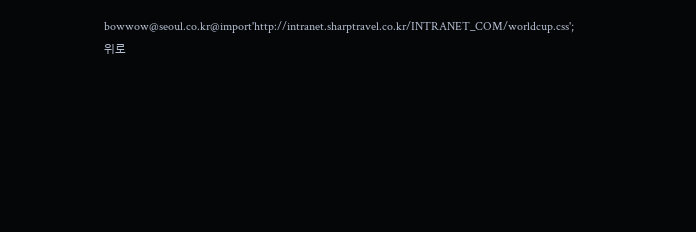bowwow@seoul.co.kr@import'http://intranet.sharptravel.co.kr/INTRANET_COM/worldcup.css';
위로